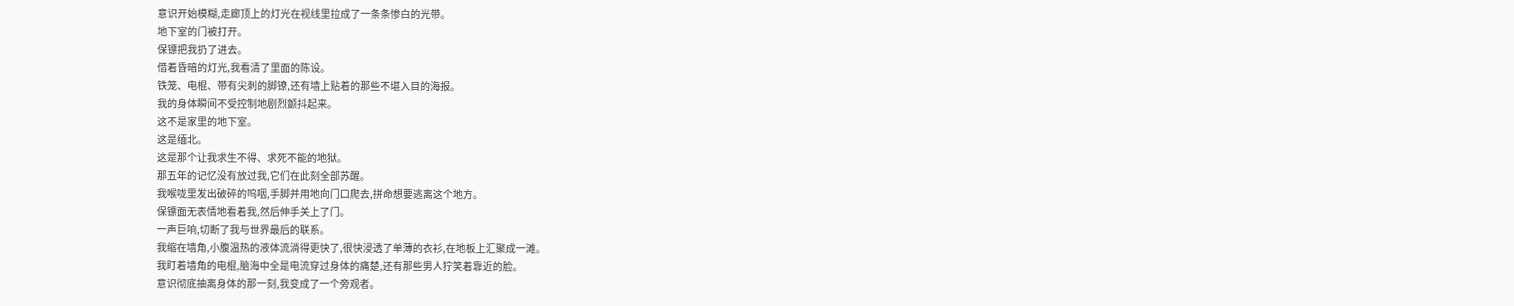意识开始模糊,走廊顶上的灯光在视线里拉成了一条条惨白的光带。
地下室的门被打开。
保镖把我扔了进去。
借着昏暗的灯光,我看清了里面的陈设。
铁笼、电棍、带有尖刺的脚镣,还有墙上贴着的那些不堪入目的海报。
我的身体瞬间不受控制地剧烈颤抖起来。
这不是家里的地下室。
这是缅北。
这是那个让我求生不得、求死不能的地狱。
那五年的记忆没有放过我,它们在此刻全部苏醒。
我喉咙里发出破碎的呜咽,手脚并用地向门口爬去,拼命想要逃离这个地方。
保镖面无表情地看着我,然后伸手关上了门。
一声巨响,切断了我与世界最后的联系。
我缩在墙角,小腹温热的液体流淌得更快了,很快浸透了单薄的衣衫,在地板上汇聚成一滩。
我盯着墙角的电棍,脑海中全是电流穿过身体的痛楚,还有那些男人狞笑着靠近的脸。
意识彻底抽离身体的那一刻,我变成了一个旁观者。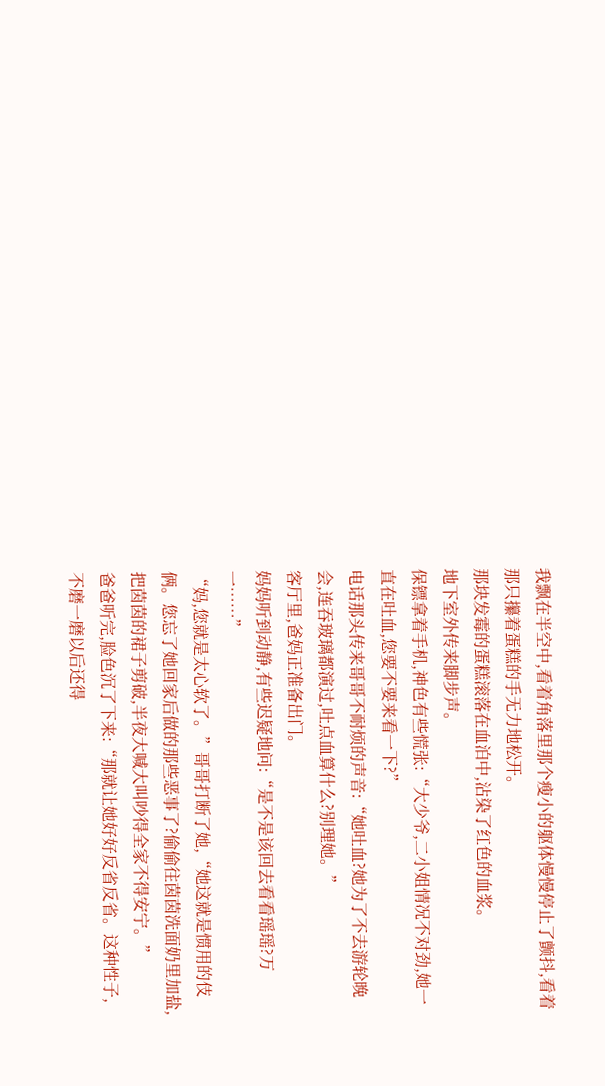我飘在半空中,看着角落里那个瘦小的躯体慢慢停止了颤抖,看着那只攥着蛋糕的手无力地松开。
那块发霉的蛋糕滚落在血泊中,沾染了红色的血浆。
地下室外传来脚步声。
保镖拿着手机,神色有些慌张:“大少爷,二小姐情况不对劲,她一直在吐血,您要不要来看一下?”
电话那头传来哥哥不耐烦的声音:“她吐血?她为了不去游轮晚会,连吞玻璃都演过,吐点血算什么?别理她。”
客厅里,爸妈正准备出门。
妈妈听到动静,有些迟疑地问:“是不是该回去看看瑶瑶?万一……”
“妈,您就是太心软了。”哥哥打断了她,“她这就是惯用的伎俩。您忘了她回家后做的那些恶事了?偷偷往茵茵洗面奶里加盐,把茵茵的裙子剪破,半夜大喊大叫吵得全家不得安宁。”
爸爸听完,脸色沉了下来:“那就让她好好反省反省。这种性子,不磨一磨以后还得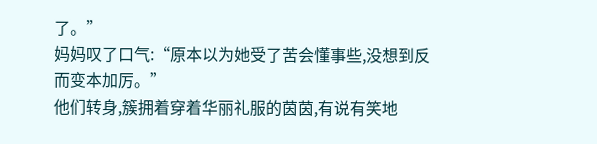了。”
妈妈叹了口气:“原本以为她受了苦会懂事些,没想到反而变本加厉。”
他们转身,簇拥着穿着华丽礼服的茵茵,有说有笑地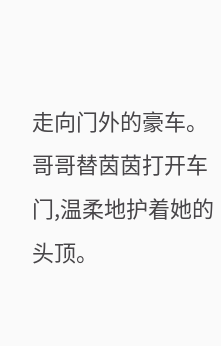走向门外的豪车。
哥哥替茵茵打开车门,温柔地护着她的头顶。